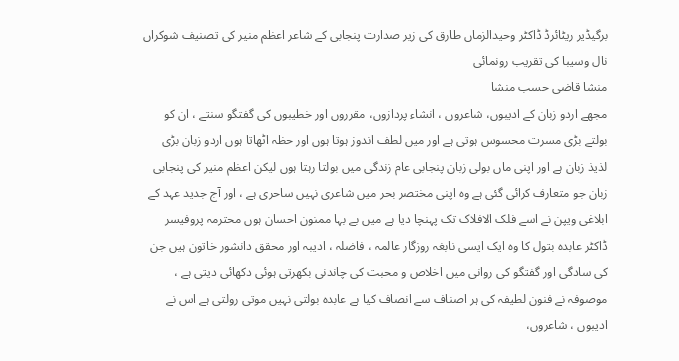برگیڈیر ریٹائرڈ ڈاکٹر وحیدالزماں طارق کی زیر صدارت پنجابی کے شاعر اعظم منیر کی تصنیف شوکراں نال وسیبا کی تقریب رونمائی
منشا قاضی حسب منشا
مجھے اردو زبان کے ادیبوں، شاعروں ، انشاء پردازوں، مقرروں اور خطیبوں کی گفتگو سنتے ، ان کو بولتے بڑی مسرت محسوس ہوتی ہے اور میں لطف اندوز ہوتا ہوں اور حظہ اٹھاتا ہوں اردو زبان بڑی لذیذ زبان ہے اور اپنی ماں بولی زبان پنجابی عام زندگی میں بولتا رہتا ہوں لیکن اعظم منیر کی پنجابی زبان جو متعارف کرائی گئی ہے وہ اپنی مختصر بحر میں شاعری نہیں ساحری ہے ، اور آج جدید عہد کے ابلاغی ویپن نے اسے فلک الافلاک تک پہنچا دیا ہے میں بے بہا ممنون احسان ہوں محترمہ پروفیسر ڈاکٹر عابدہ بتول کا وہ ایک ایسی نابغہ روزگار عالمہ ، فاضلہ ، ادیبہ اور محقق دانشور خاتون ہیں جن کی سادگی اور گفتگو کی روانی میں اخلاص و محبت کی چاندنی بکھرتی ہوئی دکھائی دیتی ہے ، موصوفہ نے فنون لطیفہ کی ہر اصناف سے انصاف کیا ہے عابدہ بولتی نہیں موتی رولتی ہے اس نے ادیبوں ، شاعروں،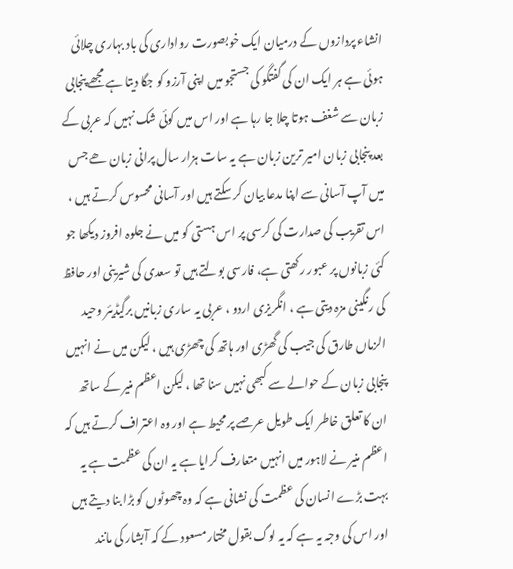انشاء پردازوں کے درمیان ایک خوبصورت رواداری کی باد بہاری چلائی ہوئی ہے ہر ایک ان کی گفتگو کی جستجو میں اپنی آرزو کو جگا دیتا ہے مجھے پنجابی زبان سے شغف ہوتا چلا جا رہا ہے اور اس میں کوئی شک نہیں کہ عربی کے بعد پنجابی زبان امیر ترین زبان ہے یہ سات ہزار سال پرانی زبان ھے جس میں آپ آسانی سے اپنا مدعا بیان کر سکتے ہیں اور آسانی محسوس کرتے ہیں ، اس تقریب کی صدارت کی کرسی پر اس ہستی کو میں نے جلوہ افروز دیکھا جو کئی زبانوں پر عبور رکھتی ہے، فارسی بولتے ہیں تو سعدی کی شیرینی اور حافظ کی رنگینی مزہ دیتی ہے ، انگریزی اردو ، عربی یہ ساری زبانیں برگیڈیئر وحید الزماں طارق کی جیب کی گھڑی اور ہاتھ کی چھڑی ہیں ، لیکن میں نے انہیں پنجابی زبان کے حوالے سے کبھی نہیں سنا تھا ، لیکن اعظم منیر کے ساتھ ان کا تعلق خاطر ایک طویل عرصے پر محیط ہے اور وہ اعتراف کرتے ہیں کہ اعظم منیر نے لاہور میں انہیں متعارف کرایا ہے یہ ان کی عظمت ہے یہ بہت بڑے انسان کی عظمت کی نشانی ہے کہ وہ چھوٹوں کو بڑا بنا دیتے ہیں اور اس کی وجہ یہ ہے کہ یہ لوگ بقول مختار مسعود کے کہ آبشار کی مانند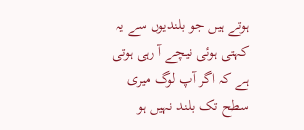ہوتے ہیں جو بلندیوں سے یہ کہتی ہوئی نیچے آ رہی ہوتی ہے کہ اگر آپ لوگ میری سطح تک بلند نہیں ہو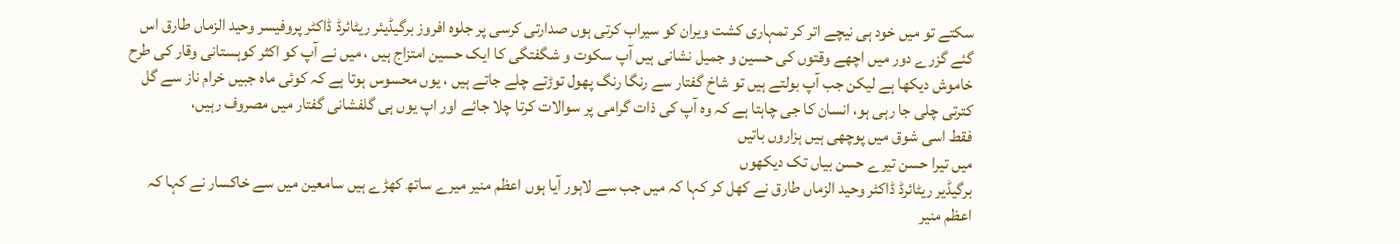سکتے تو میں خود ہی نیچے اتر کر تمہاری کشت ویران کو سیراب کرتی ہوں صدارتی کرسی پر جلوہ افروز برگیڈیئر ریٹائرڈ ڈاکٹر پروفیسر وحید الزماں طارق اس گئے گزرے دور میں اچھے وقتوں کی حسین و جمیل نشانی ہیں آپ سکوت و شگفتگی کا ایک حسین امتزاج ہیں ، میں نے آپ کو اکثر کوہستانی وقار کی طرح خاموش دیکھا ہے لیکن جب آپ بولتے ہیں تو شاخ گفتار سے رنگا رنگ پھول توڑتے چلے جاتے ہیں ، یوں محسوس ہوتا ہے کہ کوئی ماہ جبیں خرام ناز سے گل کترتی چلی جا رہی ہو، انسان کا جی چاہتا ہے کہ وہ آپ کی ذات گرامی پر سوالات کرتا چلا جائے اور اپ یوں ہی گلفشانی گفتار میں مصروف رہیں،
فقط اسی شوق میں پوچھی ہیں ہزاروں باتیں
میں تیرا حسن تیرے حسن بیاں تک دیکھوں
برگیڈیر ریٹائرڈ ڈاکٹر وحید الزماں طارق نے کھل کر کہا کہ میں جب سے لاہور آیا ہوں اعظم منیر میرے ساتھ کھڑے ہیں سامعین میں سے خاکسار نے کہا کہ اعظم منیر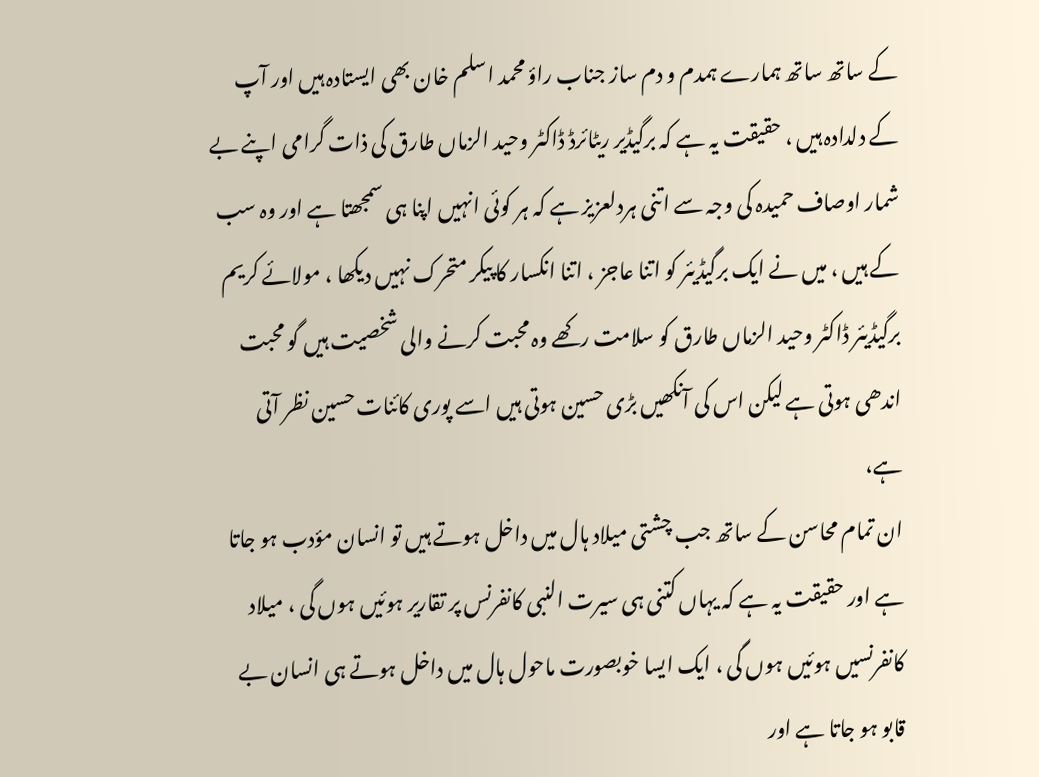کے ساتھ ساتھ ہمارے ہمدم و دم ساز جناب راؤ محمد اسلم خان بھی ایستادہ ہیں اور آپ کے دلدادہ ہیں ، حقیقت یہ ہے کہ برگیڈیر ریٹائرڈ ڈاکٹر وحید الزماں طارق کی ذات گرامی اپنے بے شمار اوصاف حمیدہ کی وجہ سے اتنی ہردلعزیز ہے کہ ہر کوئی انہیں اپنا ہی سمجھتا ہے اور وہ سب کے ہیں ، میں نے ایک برگیڈیئر کو اتنا عاجز ، اتنا انکسار کا پیکر متحرک نہیں دیکھا ، مولائے کریم برگیڈیئر ڈاکٹر وحید الزماں طارق کو سلامت رکھے وہ محبت کرنے والی شخصیت ہیں گو محبت اندھی ہوتی ہے لیکن اس کی آنکھیں بڑی حسین ہوتی ہیں اسے پوری کائنات حسین نظر آتی ہے،
ان تمام محاسن کے ساتھ جب چشتی میلاد ہال میں داخل ہوتے ہیں تو انسان مؤدب ہو جاتا ہے اور حقیقت یہ ہے کہ یہاں کتنی ہی سیرت النبی کانفرنس پر تقاریر ہوئیں ہوں گی ، میلاد کانفرنسیں ہوئیں ہوں گی ، ایک ایسا خوبصورت ماحول ہال میں داخل ہوتے ہی انسان بے قابو ہو جاتا ہے اور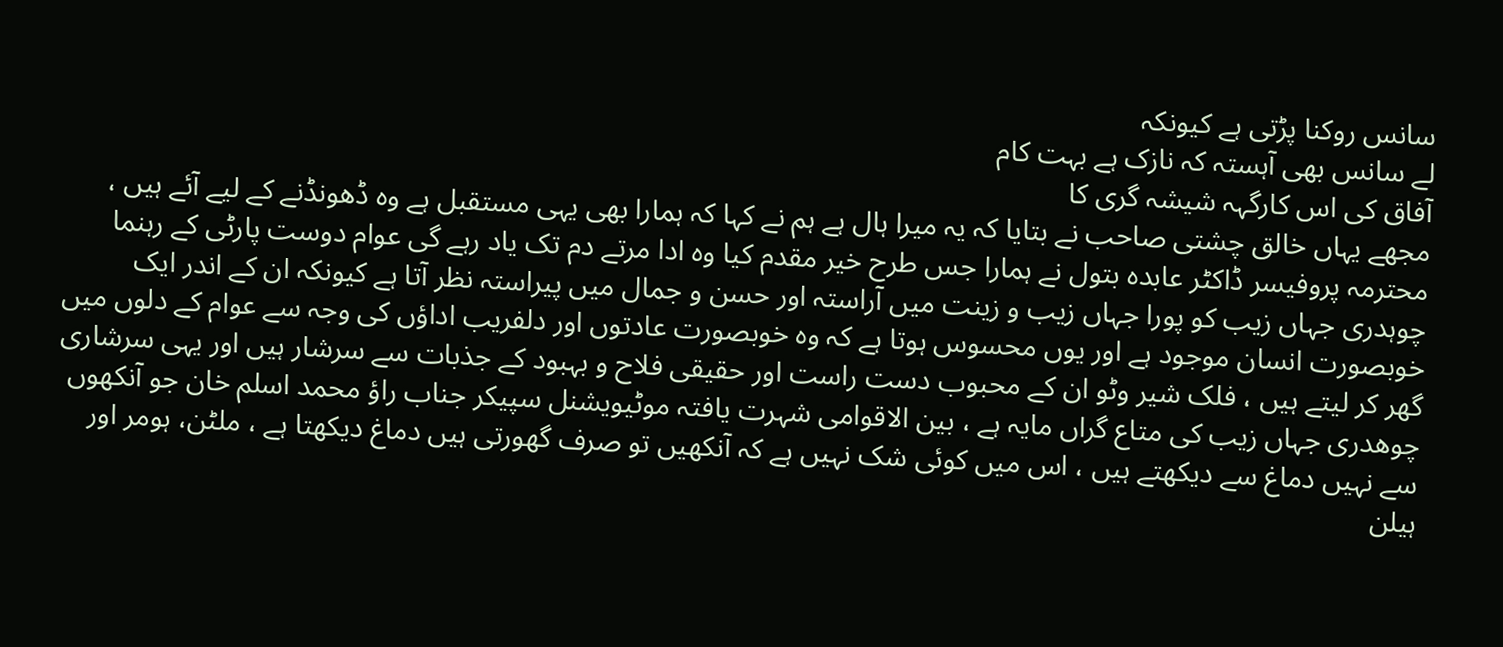سانس روکنا پڑتی ہے کیونکہ
لے سانس بھی آہستہ کہ نازک ہے بہت کام
آفاق کی اس کارگہہ شیشہ گری کا
مجھے یہاں خالق چشتی صاحب نے بتایا کہ یہ میرا ہال ہے ہم نے کہا کہ ہمارا بھی یہی مستقبل ہے وہ ڈھونڈنے کے لیے آئے ہیں ، محترمہ پروفیسر ڈاکٹر عابدہ بتول نے ہمارا جس طرح خیر مقدم کیا وہ ادا مرتے دم تک یاد رہے گی عوام دوست پارٹی کے رہنما چوہدری جہاں زیب کو پورا جہاں زیب و زینت میں آراستہ اور حسن و جمال میں پیراستہ نظر آتا ہے کیونکہ ان کے اندر ایک خوبصورت انسان موجود ہے اور یوں محسوس ہوتا ہے کہ وہ خوبصورت عادتوں اور دلفریب اداؤں کی وجہ سے عوام کے دلوں میں گھر کر لیتے ہیں ، فلک شیر وٹو ان کے محبوب دست راست اور حقیقی فلاح و بہبود کے جذبات سے سرشار ہیں اور یہی سرشاری چوھدری جہاں زیب کی متاع گراں مایہ ہے ، بین الاقوامی شہرت یافتہ موٹیویشنل سپیکر جناب راؤ محمد اسلم خان جو آنکھوں سے نہیں دماغ سے دیکھتے ہیں ، اس میں کوئی شک نہیں ہے کہ آنکھیں تو صرف گھورتی ہیں دماغ دیکھتا ہے ، ملٹن، ہومر اور ہیلن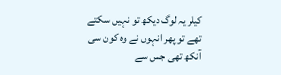کیلر یہ لوگ دیکھ تو نہیں سکتے تھے تو پھر انہوں نے وہ کون سی آنکھ تھی جس سے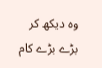وہ دیکھ کر بڑے بڑے کام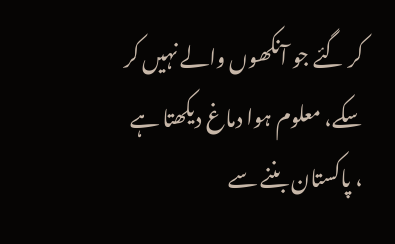کر گئے جو آنکھوں والے نہیں کر سکے، معلوم ہوا دماغ دیکھتا ہے ، پاکستان بننے سے